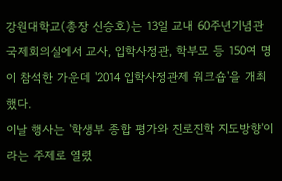강원대학교(총장 신승호)는 13일 교내 60주년기념관 국제회의실에서 교사, 입학사정관, 학부모 등 150여 명이 참석한 가운데 '2014 입학사정관제 워크숍'을 개최했다.
이날 행사는 '학생부 종합 평가와 진로진학 지도방향'이라는 주제로 열렸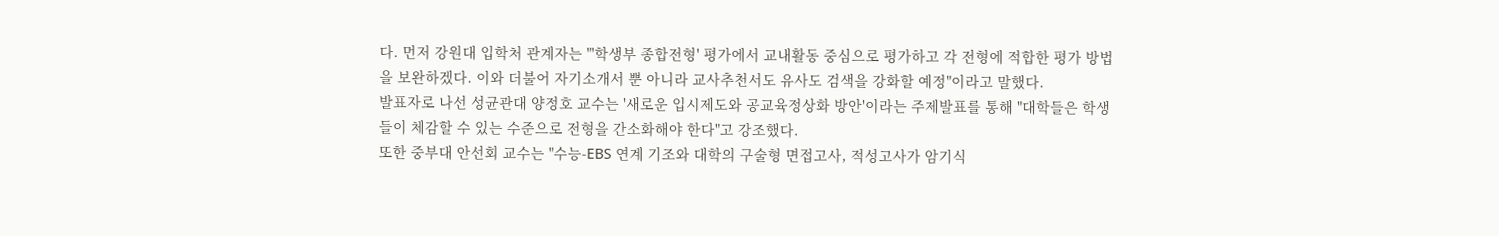다. 먼저 강원대 입학처 관계자는 "'학생부 종합전형' 평가에서 교내활동 중심으로 평가하고 각 전형에 적합한 평가 방법을 보완하겠다. 이와 더불어 자기소개서 뿐 아니라 교사추천서도 유사도 검색을 강화할 예정"이라고 말했다.
발표자로 나선 성균관대 양정호 교수는 '새로운 입시제도와 공교육정상화 방안'이라는 주제발표를 통해 "대학들은 학생들이 체감할 수 있는 수준으로 전형을 간소화해야 한다"고 강조했다.
또한 중부대 안선회 교수는 "수능-EBS 연계 기조와 대학의 구술형 면접고사, 적성고사가 암기식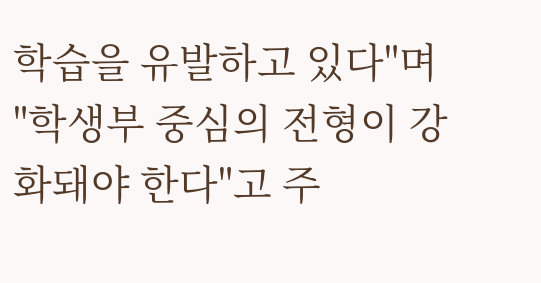학습을 유발하고 있다"며 "학생부 중심의 전형이 강화돼야 한다"고 주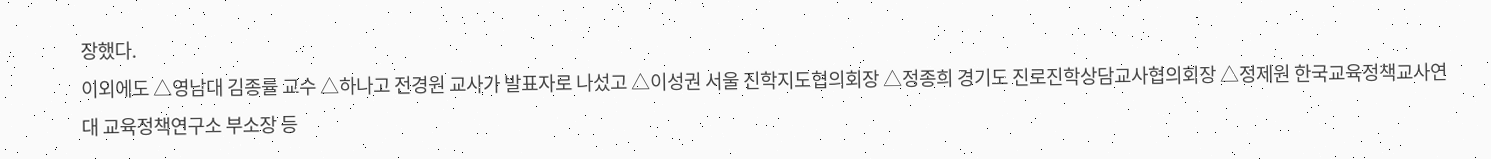장했다.
이외에도 △영남대 김종률 교수 △하나고 전경원 교사가 발표자로 나섰고 △이성권 서울 진학지도협의회장 △정종희 경기도 진로진학상담교사협의회장 △정제원 한국교육정책교사연대 교육정책연구소 부소장 등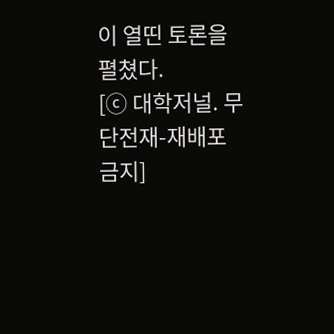이 열띤 토론을 펼쳤다.
[ⓒ 대학저널. 무단전재-재배포 금지]